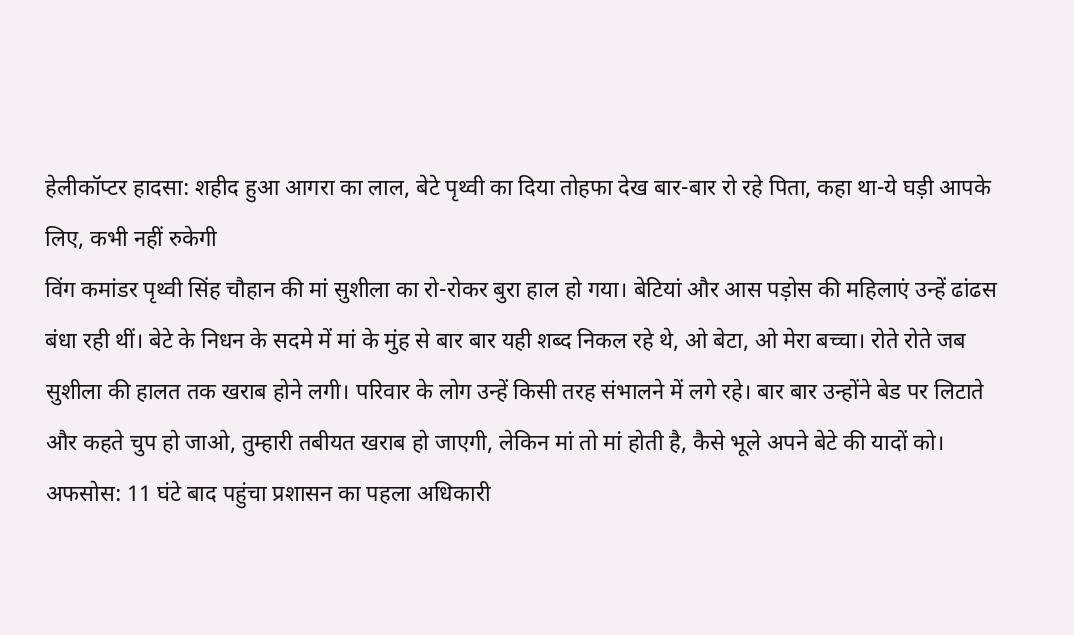हेलीकॉप्टर हादसा: शहीद हुआ आगरा का लाल, बेटे पृथ्वी का दिया तोहफा देख बार-बार रो रहे पिता, कहा था-ये घड़ी आपके लिए, कभी नहीं रुकेगी
विंग कमांडर पृथ्वी सिंह चौहान की मां सुशीला का रो-रोकर बुरा हाल हो गया। बेटियां और आस पड़ोस की महिलाएं उन्हें ढांढस बंधा रही थीं। बेटे के निधन के सदमे में मां के मुंह से बार बार यही शब्द निकल रहे थे, ओ बेटा, ओ मेरा बच्चा। रोते रोते जब सुशीला की हालत तक खराब होने लगी। परिवार के लोग उन्हें किसी तरह संभालने में लगे रहे। बार बार उन्होंने बेड पर लिटाते और कहते चुप हो जाओ, तुम्हारी तबीयत खराब हो जाएगी, लेकिन मां तो मां होती है, कैसे भूले अपने बेटे की यादों को।
अफसोस: 11 घंटे बाद पहुंचा प्रशासन का पहला अधिकारी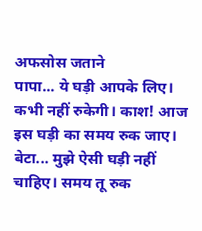अफसोस जताने
पापा... ये घड़ी आपके लिए। कभी नहीं रुकेगी। काश! आज इस घड़ी का समय रुक जाए। बेटा... मुझे ऐसी घड़ी नहीं चाहिए। समय तू रुक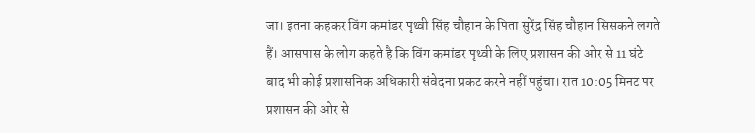जा। इतना कहकर विंग कमांडर पृथ्वी सिंह चौहान के पिता सुरेंद्र सिंह चौहान सिसकने लगते हैं। आसपास के लोग कहते है कि विंग कमांडर पृथ्वी के लिए प्रशासन की ओर से 11 घंटे बाद भी कोई प्रशासनिक अधिकारी संवेदना प्रकट करने नहीं पहुंचा। रात 10:05 मिनट पर प्रशासन की ओर से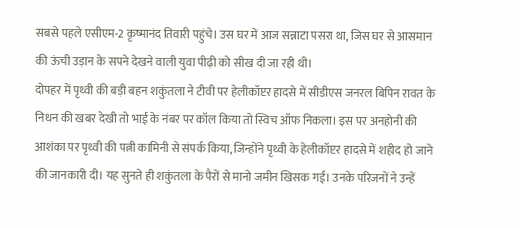सबसे पहले एसीएम-2 कृष्मानंद तिवारी पहुंचे। उस घर में आज सन्नाटा पसरा था, जिस घर से आसमान की ऊंची उड़ान के सपने देखने वाली युवा पीढ़ी को सीख दी जा रही थी।
दोपहर में पृथ्वी की बड़ी बहन शकुंतला ने टीवी पर हेलीकॉप्टर हादसे में सीडीएस जनरल बिपिन रावत के निधन की खबर देखी तो भाई के नंबर पर कॉल किया तो स्विच ऑफ निकला। इस पर अनहोनी की आशंका पर पृथ्वी की पत्नी कामिनी से संपर्क किया, जिन्होंने पृथ्वी के हेलीकॉप्टर हादसे में शहीद हो जाने की जानकारी दी। यह सुनते ही शकुंतला के पैरों से मानो जमीन खिसक गई। उनके परिजनों ने उन्हें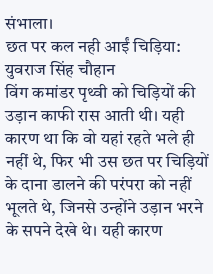संभाला।
छत पर कल नही आईं चिड़िया: युवराज सिंह चौहान
विंग कमांडर पृथ्वी को चिड़ियों की उड़ान काफी रास आती थी। यही कारण था कि वो यहां रहते भले ही नहीं थे, फिर भी उस छत पर चिड़ियों के दाना डालने की परंपरा को नहीं भूलते थे, जिनसे उन्होंने उड़ान भरने के सपने देखे थे। यही कारण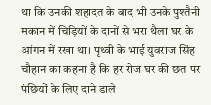था कि उनकी शहादत के बाद भी उनके पुश्तैनी मकान में चिड़ियों के दानों से भरा थैला घर के आंगन में रखा था। पृथ्वी के भाई युवराज सिंह चौहान का कहना है कि हर रोज घर की छत पर पंछियों के लिए दाने डाले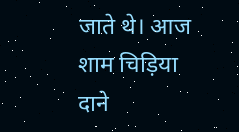जाते थे। आज शाम चिड़िया दाने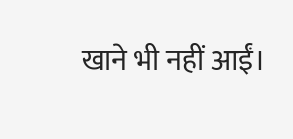खाने भी नहीं आईं।